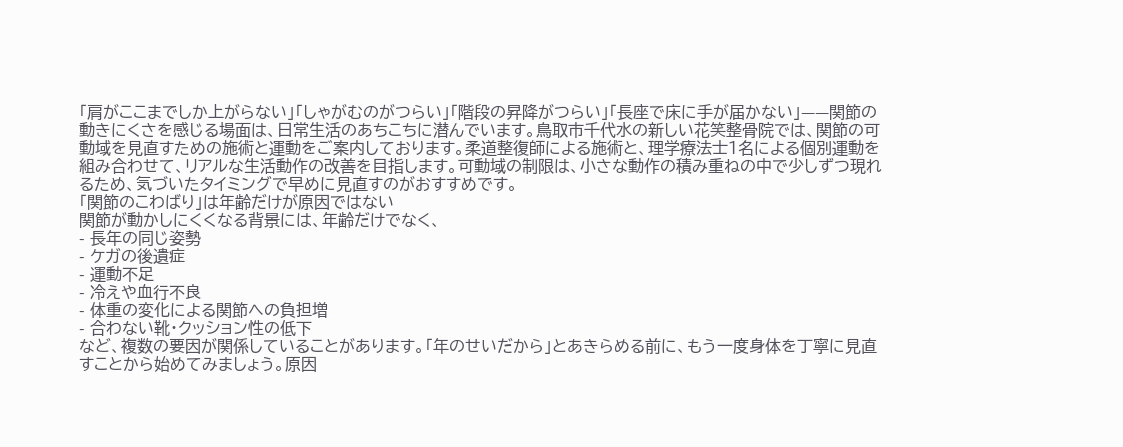「肩がここまでしか上がらない」「しゃがむのがつらい」「階段の昇降がつらい」「長座で床に手が届かない」——関節の動きにくさを感じる場面は、日常生活のあちこちに潜んでいます。鳥取市千代水の新しい花笑整骨院では、関節の可動域を見直すための施術と運動をご案内しております。柔道整復師による施術と、理学療法士1名による個別運動を組み合わせて、リアルな生活動作の改善を目指します。可動域の制限は、小さな動作の積み重ねの中で少しずつ現れるため、気づいたタイミングで早めに見直すのがおすすめです。
「関節のこわばり」は年齢だけが原因ではない
関節が動かしにくくなる背景には、年齢だけでなく、
- 長年の同じ姿勢
- ケガの後遺症
- 運動不足
- 冷えや血行不良
- 体重の変化による関節への負担増
- 合わない靴・クッション性の低下
など、複数の要因が関係していることがあります。「年のせいだから」とあきらめる前に、もう一度身体を丁寧に見直すことから始めてみましょう。原因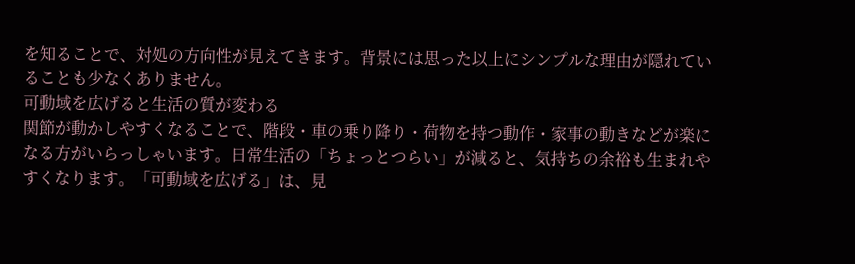を知ることで、対処の方向性が見えてきます。背景には思った以上にシンプルな理由が隠れていることも少なくありません。
可動域を広げると生活の質が変わる
関節が動かしやすくなることで、階段・車の乗り降り・荷物を持つ動作・家事の動きなどが楽になる方がいらっしゃいます。日常生活の「ちょっとつらい」が減ると、気持ちの余裕も生まれやすくなります。「可動域を広げる」は、見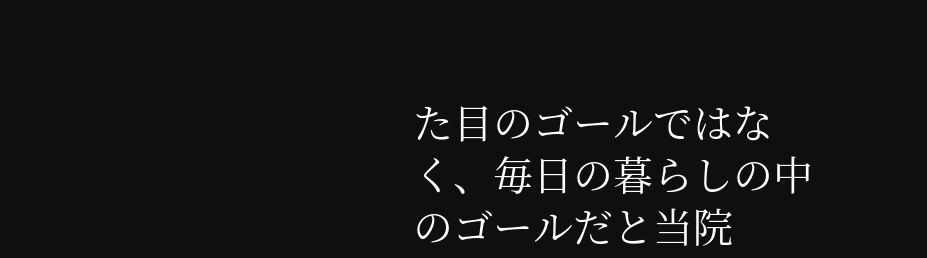た目のゴールではなく、毎日の暮らしの中のゴールだと当院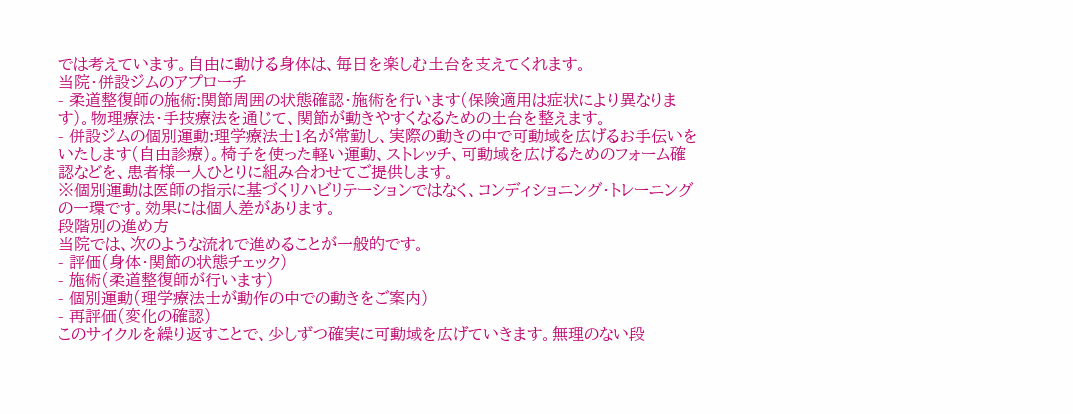では考えています。自由に動ける身体は、毎日を楽しむ土台を支えてくれます。
当院・併設ジムのアプローチ
- 柔道整復師の施術:関節周囲の状態確認・施術を行います(保険適用は症状により異なります)。物理療法・手技療法を通じて、関節が動きやすくなるための土台を整えます。
- 併設ジムの個別運動:理学療法士1名が常勤し、実際の動きの中で可動域を広げるお手伝いをいたします(自由診療)。椅子を使った軽い運動、ストレッチ、可動域を広げるためのフォーム確認などを、患者様一人ひとりに組み合わせてご提供します。
※個別運動は医師の指示に基づくリハビリテーションではなく、コンディショニング・トレーニングの一環です。効果には個人差があります。
段階別の進め方
当院では、次のような流れで進めることが一般的です。
- 評価(身体・関節の状態チェック)
- 施術(柔道整復師が行います)
- 個別運動(理学療法士が動作の中での動きをご案内)
- 再評価(変化の確認)
このサイクルを繰り返すことで、少しずつ確実に可動域を広げていきます。無理のない段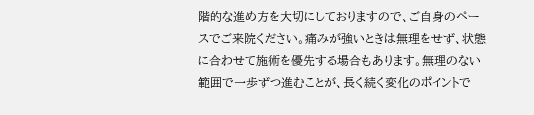階的な進め方を大切にしておりますので、ご自身のペースでご来院ください。痛みが強いときは無理をせず、状態に合わせて施術を優先する場合もあります。無理のない範囲で一歩ずつ進むことが、長く続く変化のポイントで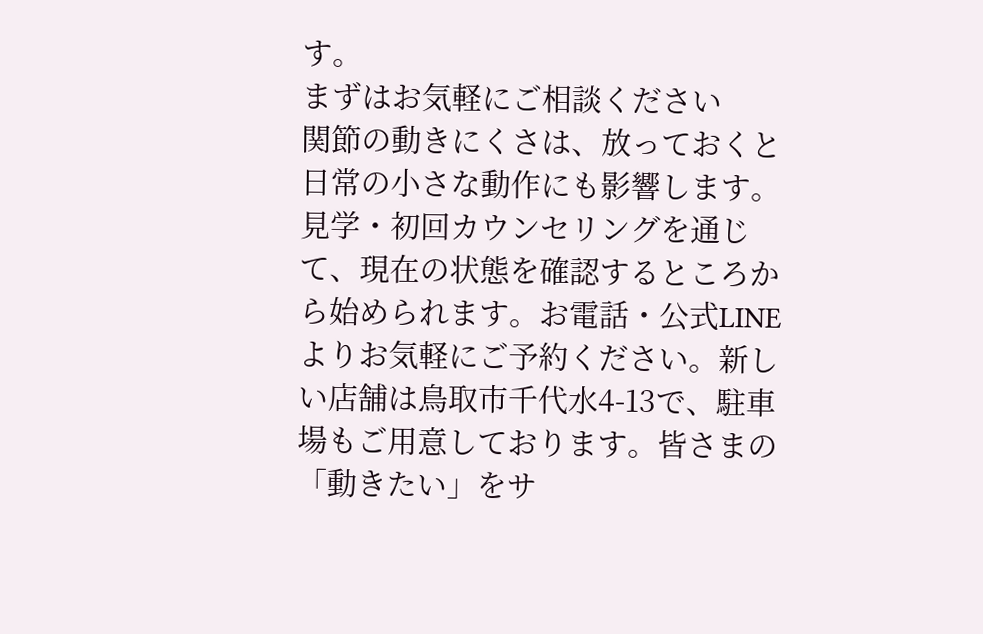す。
まずはお気軽にご相談ください
関節の動きにくさは、放っておくと日常の小さな動作にも影響します。見学・初回カウンセリングを通じて、現在の状態を確認するところから始められます。お電話・公式LINEよりお気軽にご予約ください。新しい店舗は鳥取市千代水4-13で、駐車場もご用意しております。皆さまの「動きたい」をサ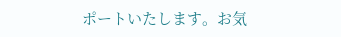ポートいたします。お気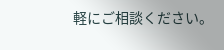軽にご相談ください。